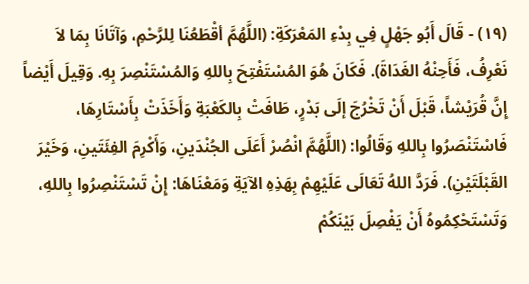(١٩) - قَالَ أَبُو جَهْلٍ فِي بِدْءِ المَعْرَكَةِ: (اللَّهُمَّ أقْطَعُنَا لِلرَّحْمِ، وَآتَانَا بِمَا لاَ نَعْرِفُ، فَأَحِنْهُ الغَدَاةَ). فَكَانَ هُوَ المُسْتَفْتِحَ بِاللهِ وَالمُسْتَنْصِرَ بِهِ. وَقِيلَ أَيْضاً إِنَّ قُرَيْشاً، قَبْلَ أَنْ تَخْرُجَ إلَى بَدْرٍ، طَافَتْ بِالكَعْبَةِ وَأَخَذَتْ بِأَسْتَارِهَا، فَاسْتَنْصَرُوا بِاللهِ وَقَالُوا: (اللَّهُمَّ انْصُرْ أَعَلَى الجُنْدَينِ، وَأَكْرِمَ الفِئَتَينِ، وَخَيْرَ القَبْلَتَيْنِ). فَرَدَّ اللهُ تَعَالَى عَلَيْهِمْ بِهَذِهِ الآيَةِ وَمَعْنَاهَا: إِنْ تَسْتَنْصِرُوا بِاللهِ، وَتَسْتَحْكِمُوهُ أَنْ يَفْصِلَ بَيْنَكُمْ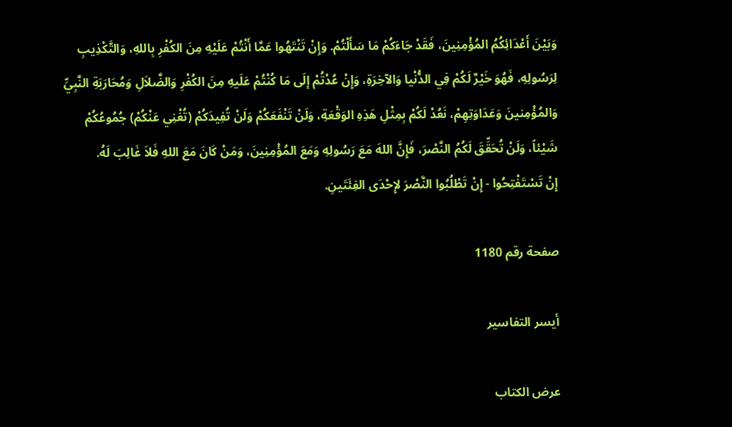وَبَيْنَ أَعْدَائِكُمُ المُؤْمِنِينَ، فَقَدْ جَاءَكُمْ مَا سَأَلْتُمْ. وَإِنْ تَنْتَهُوا عَمَّا أَنْتُمْ عَلَيْهِ مِنَ الكُفْرِ بِاللهِ، وَالتَّكْذِيبِ لِرَسُولِهِ، فَهُوَ خَيْرٌ لَكُمْ فِي الدُّنْيا وَالآخِرَةِ، وَإِنْ عُدْتُمْ إلَى مَا كُنْتُمْ عَلَيهِ مِنَ الكُفْرِ وَالضَّلاَلِ وَمُحَارَبَةِ النَّبِيِّ وَالمُؤْمِنينَ وَعَدَاوَتِهِمْ، نَعُدْ لَكُمْ بِمِثْلِ هَذِهِ الوَقْعَةِ، وَلَنْ تَنْفَعَكُمْ وَلَنْ تُفِيدَكُمْ (تُغْنِي عَنْكُمْ) جُمُوعُكُمْ شَيْئاً، وَلَنْ تُحَقِّقَ لَكُمُ النَّصْرَ، فَإِنَّ اللهَ مَعَ رَسُولِهِ وَمَعَ المُؤْمِنِينَ، وَمَنْ كَانَ مَعَ اللهِ فَلاَ غَالِبَ لَهُ.
إِنْ تَسْتَفْتِحُوا - إِنْ تَطْلُبُوا النَّصْرَ لإِحْدَى الفِئَتَينِ.

صفحة رقم 1180

أيسر التفاسير

عرض الكتاب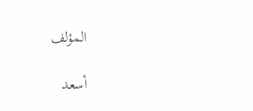المؤلف

أسعد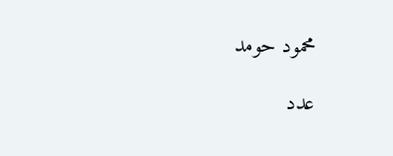محمود حومد

عدد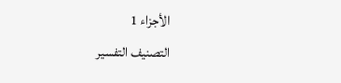الأجزاء 1
التصنيف التفسير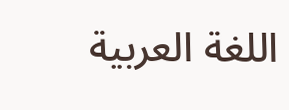اللغة العربية